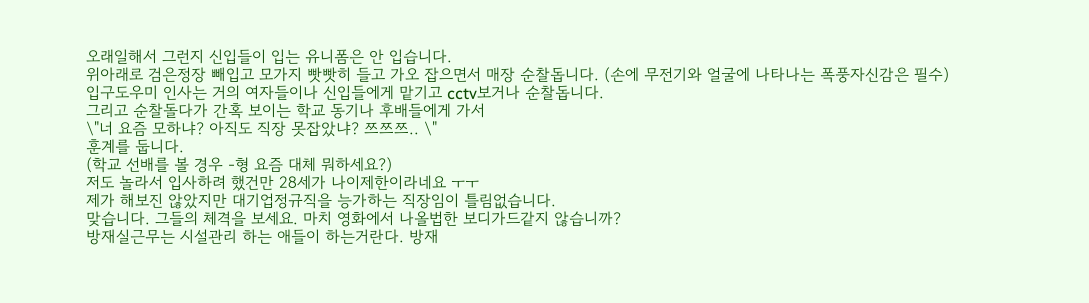오래일해서 그런지 신입들이 입는 유니폼은 안 입습니다.
위아래로 검은정장 빼입고 모가지 빳빳히 들고 가오 잡으면서 매장 순찰돕니다. (손에 무전기와 얼굴에 나타나는 폭풍자신감은 필수)
입구도우미 인사는 거의 여자들이나 신입들에게 맡기고 cctv보거나 순찰돕니다.
그리고 순찰돌다가 간혹 보이는 학교 동기나 후배들에게 가서
\"너 요즘 모하냐? 아직도 직장 못잡았냐? 쯔쯔쯔.. \"
훈계를 둡니다.
(학교 선배를 볼 경우 -형 요즘 대체 뭐하세요?)
저도 놀라서 입사하려 했건만 28세가 나이제한이라네요 ㅜㅜ
제가 해보진 않았지만 대기업정규직을 능가하는 직장임이 틀림없습니다.
맞습니다. 그들의 체격을 보세요. 마치 영화에서 나올법한 보디가드같지 않습니까?
방재실근무는 시설관리 하는 애들이 하는거란다. 방재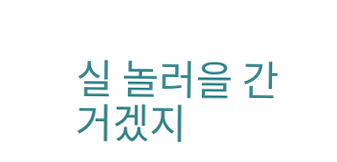실 놀러을 간거겠지